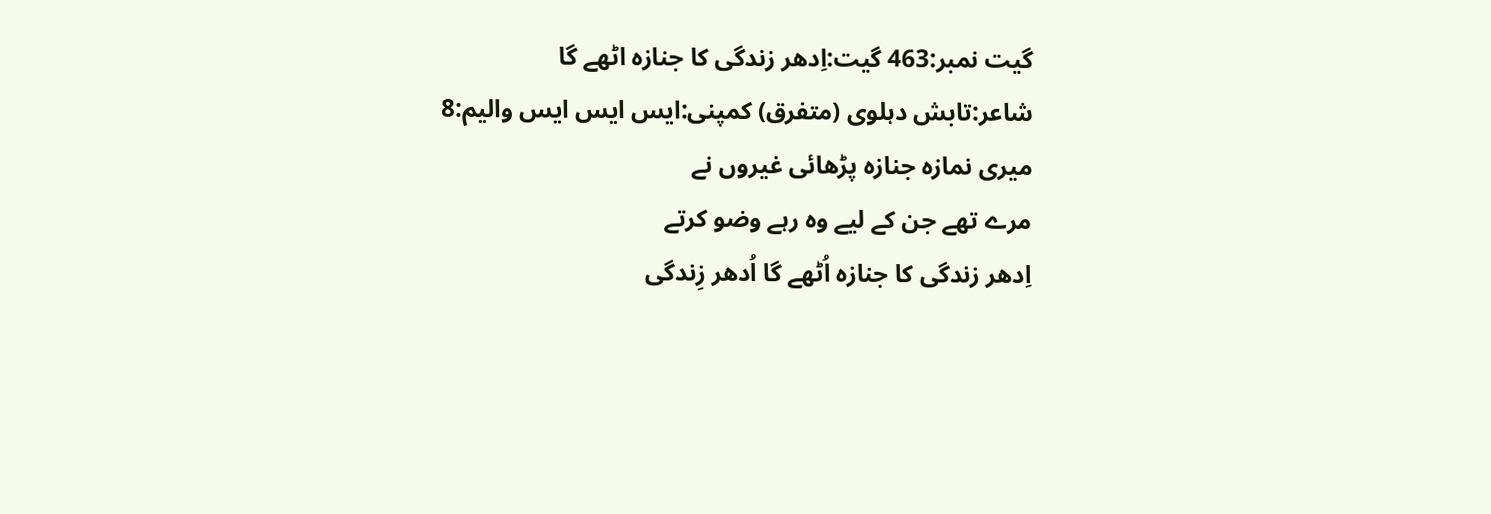گیت نمبر:463 گیت:اِدھر زندگی کا جنازہ اٹھے گا
شاعر:تابش دہلوی (متفرق) کمپنی:ایس ایس ایس والیم:8
میری نمازہ جنازہ پڑھائی غیروں نے
مرے تھے جن کے لیے وہ رہے وضو کرتے
اِدھر زندگی کا جنازہ اُٹھے گا اُدھر زِندگی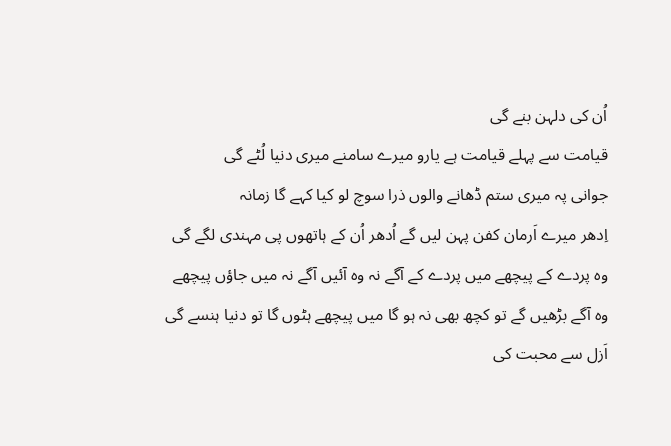اُن کی دلہن بنے گی
قیامت سے پہلے قیامت ہے یارو میرے سامنے میری دنیا لُٹے گی
جوانی پہ میری ستم ڈھانے والوں ذرا سوچ لو کیا کہے گا زمانہ
اِدھر میرے اَرمان کفن پہن لیں گے اُدھر اُن کے ہاتھوں پی مہندی لگے گی
وہ پردے کے پیچھے میں پردے کے آگے نہ وہ آئیں آگے نہ میں جاؤں پیچھے
وہ آگے بڑھیں گے تو کچھ بھی نہ ہو گا میں پیچھے ہٹوں گا تو دنیا ہنسے گی
اَزل سے محبت کی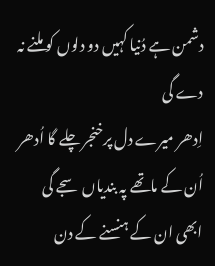دشمن ہے دُنیا کہیں دو دلوں کو ملنے نہ دے گی
اِدھر میرے دل پرخنجر چلے گا اُدھر اُن کے ماتھے پہ بندیاں سجے گی
ابھی ان کے ہنسنے کے دن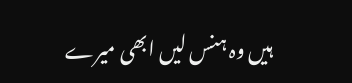ہیں وہ ہنس لیں ابھی میرے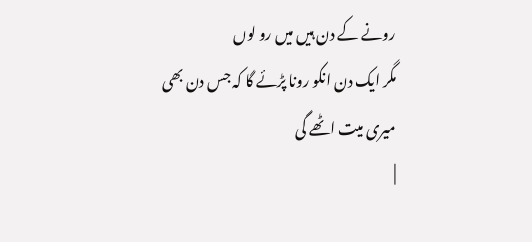رونے کے دن ہیں میں رو لوں
مگر ایک دن انکو رونا پڑئے گا کہ جس دن بھی میری میت اٹھے گی
|